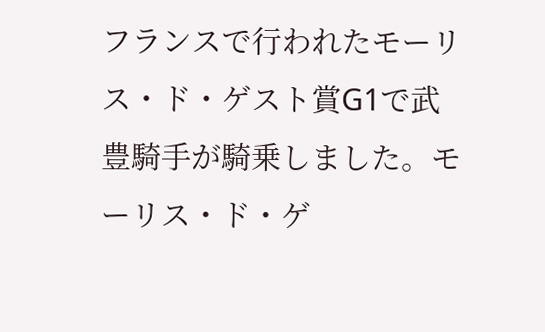フランスで行われたモーリス・ド・ゲスト賞G1で武豊騎手が騎乗しました。モーリス・ド・ゲ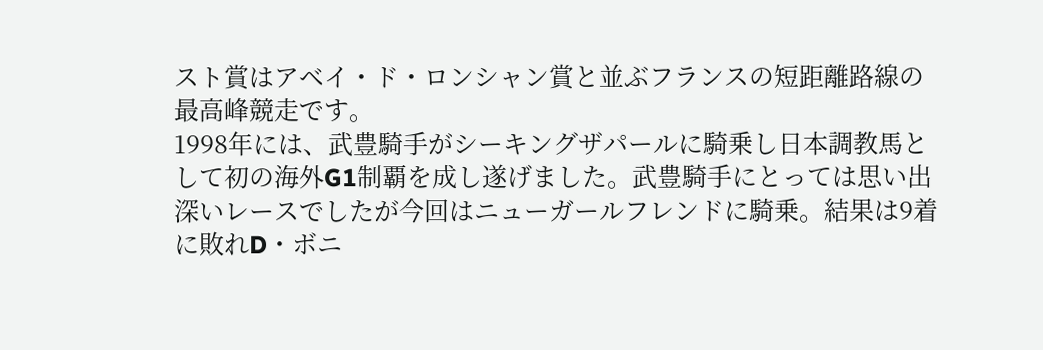スト賞はアベイ・ド・ロンシャン賞と並ぶフランスの短距離路線の最高峰競走です。
1998年には、武豊騎手がシーキングザパールに騎乗し日本調教馬として初の海外G1制覇を成し遂げました。武豊騎手にとっては思い出深いレースでしたが今回はニューガールフレンドに騎乗。結果は9着に敗れD・ボニ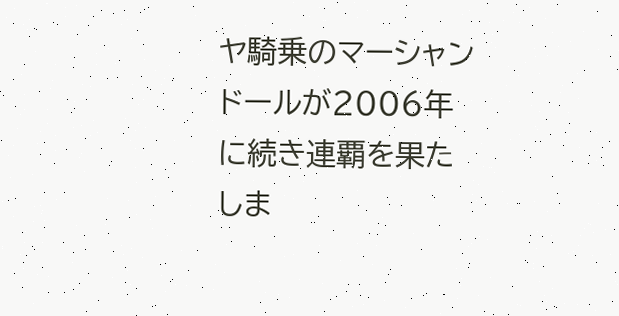ヤ騎乗のマーシャンドールが2006年に続き連覇を果たしま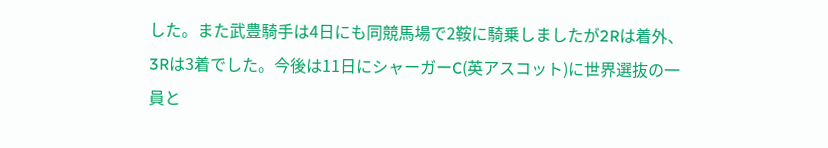した。また武豊騎手は4日にも同競馬場で2鞍に騎乗しましたが2Rは着外、3Rは3着でした。今後は11日にシャーガーC(英アスコット)に世界選抜の一員と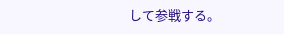して参戦する。